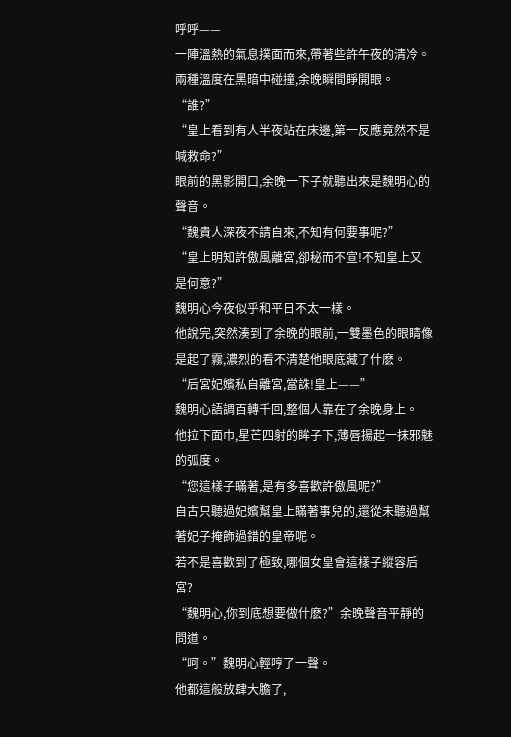呼呼——
一陣溫熱的氣息撲面而來,帶著些許午夜的清冷。
兩種溫度在黑暗中碰撞,余晚瞬間睜開眼。
“誰?”
“皇上看到有人半夜站在床邊,第一反應竟然不是喊救命?”
眼前的黑影開口,余晚一下子就聽出來是魏明心的聲音。
“魏貴人深夜不請自來,不知有何要事呢?”
“皇上明知許傲風離宮,卻秘而不宣!不知皇上又是何意?”
魏明心今夜似乎和平日不太一樣。
他說完,突然湊到了余晚的眼前,一雙墨色的眼睛像是起了霧,濃烈的看不清楚他眼底藏了什麽。
“后宮妃嬪私自離宮,當誅!皇上——”
魏明心語調百轉千回,整個人靠在了余晚身上。
他拉下面巾,星芒四射的眸子下,薄唇揚起一抹邪魅的弧度。
“您這樣子瞞著,是有多喜歡許傲風呢?”
自古只聽過妃嬪幫皇上瞞著事兒的,還從未聽過幫著妃子掩飾過錯的皇帝呢。
若不是喜歡到了極致,哪個女皇會這樣子縱容后宮?
“魏明心,你到底想要做什麽?”余晚聲音平靜的問道。
“呵。”魏明心輕哼了一聲。
他都這般放肆大膽了,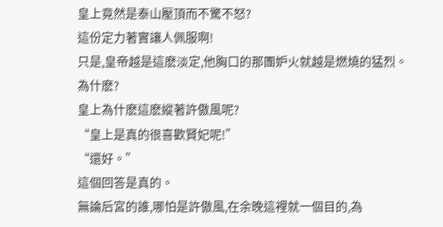皇上竟然是泰山壓頂而不驚不怒?
這份定力著實讓人佩服啊!
只是,皇帝越是這麽淡定,他胸口的那團妒火就越是燃燒的猛烈。
為什麽?
皇上為什麽這麽縱著許傲風呢?
“皇上是真的很喜歡賢妃呢!”
“還好。”
這個回答是真的。
無論后宮的誰,哪怕是許傲風,在余晚這裡就一個目的,為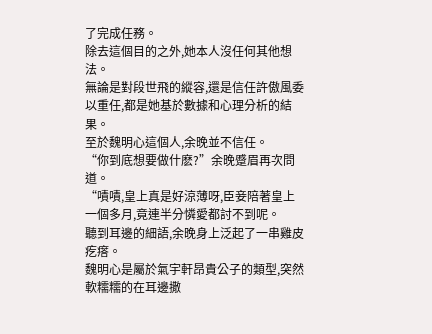了完成任務。
除去這個目的之外,她本人沒任何其他想法。
無論是對段世飛的縱容,還是信任許傲風委以重任,都是她基於數據和心理分析的結果。
至於魏明心這個人,余晚並不信任。
“你到底想要做什麽?”余晚蹙眉再次問道。
“嘖嘖,皇上真是好涼薄呀,臣妾陪著皇上一個多月,竟連半分憐愛都討不到呢。
聽到耳邊的細語,余晚身上泛起了一串雞皮疙瘩。
魏明心是屬於氣宇軒昂貴公子的類型,突然軟糯糯的在耳邊撒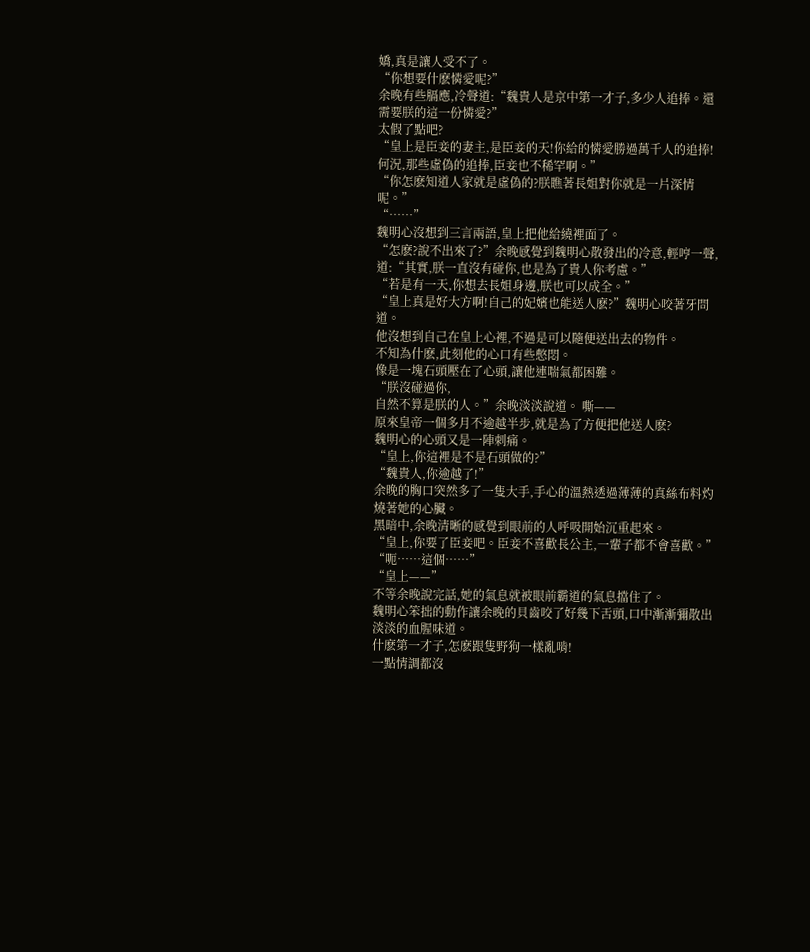嬌,真是讓人受不了。
“你想要什麽憐愛呢?”
余晚有些膈應,冷聲道:“魏貴人是京中第一才子,多少人追捧。還需要朕的這一份憐愛?”
太假了點吧?
“皇上是臣妾的妻主,是臣妾的天!你給的憐愛勝過萬千人的追捧!何況,那些虛偽的追捧,臣妾也不稀罕啊。”
“你怎麽知道人家就是虛偽的?朕瞧著長姐對你就是一片深情呢。”
“……”
魏明心沒想到三言兩語,皇上把他給繞裡面了。
“怎麽?說不出來了?”余晚感覺到魏明心散發出的冷意,輕哼一聲,道:“其實,朕一直沒有碰你,也是為了貴人你考慮。”
“若是有一天,你想去長姐身邊,朕也可以成全。”
“皇上真是好大方啊!自己的妃嬪也能送人麽?”魏明心咬著牙問道。
他沒想到自己在皇上心裡,不過是可以隨便送出去的物件。
不知為什麽,此刻他的心口有些憋悶。
像是一塊石頭壓在了心頭,讓他連喘氣都困難。
“朕沒碰過你,
自然不算是朕的人。”余晚淡淡說道。 嘶——
原來皇帝一個多月不逾越半步,就是為了方便把他送人麽?
魏明心的心頭又是一陣刺痛。
“皇上,你這裡是不是石頭做的?”
“魏貴人,你逾越了!”
余晚的胸口突然多了一隻大手,手心的溫熱透過薄薄的真絲布料灼燒著她的心臟。
黑暗中,余晚清晰的感覺到眼前的人呼吸開始沉重起來。
“皇上,你要了臣妾吧。臣妾不喜歡長公主,一輩子都不會喜歡。”
“呃……這個……”
“皇上——”
不等余晚說完話,她的氣息就被眼前霸道的氣息擋住了。
魏明心笨拙的動作讓余晚的貝齒咬了好幾下舌頭,口中漸漸彌散出淡淡的血腥味道。
什麽第一才子,怎麽跟隻野狗一樣亂啃!
一點情調都沒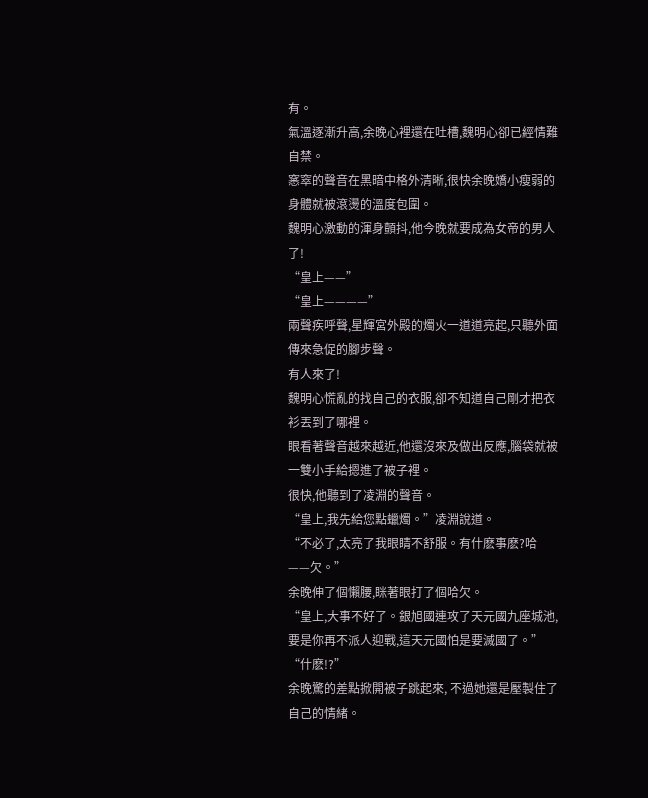有。
氣溫逐漸升高,余晚心裡還在吐槽,魏明心卻已經情難自禁。
窸窣的聲音在黑暗中格外清晰,很快余晚嬌小瘦弱的身體就被滾燙的溫度包圍。
魏明心激動的渾身顫抖,他今晚就要成為女帝的男人了!
“皇上——”
“皇上————”
兩聲疾呼聲,星輝宮外殿的燭火一道道亮起,只聽外面傳來急促的腳步聲。
有人來了!
魏明心慌亂的找自己的衣服,卻不知道自己剛才把衣衫丟到了哪裡。
眼看著聲音越來越近,他還沒來及做出反應,腦袋就被一雙小手給摁進了被子裡。
很快,他聽到了凌淵的聲音。
“皇上,我先給您點蠟燭。”凌淵說道。
“不必了,太亮了我眼睛不舒服。有什麽事麽?哈——欠。”
余晚伸了個懶腰,眯著眼打了個哈欠。
“皇上,大事不好了。銀旭國連攻了天元國九座城池,要是你再不派人迎戰,這天元國怕是要滅國了。”
“什麽!?”
余晚驚的差點掀開被子跳起來, 不過她還是壓製住了自己的情緒。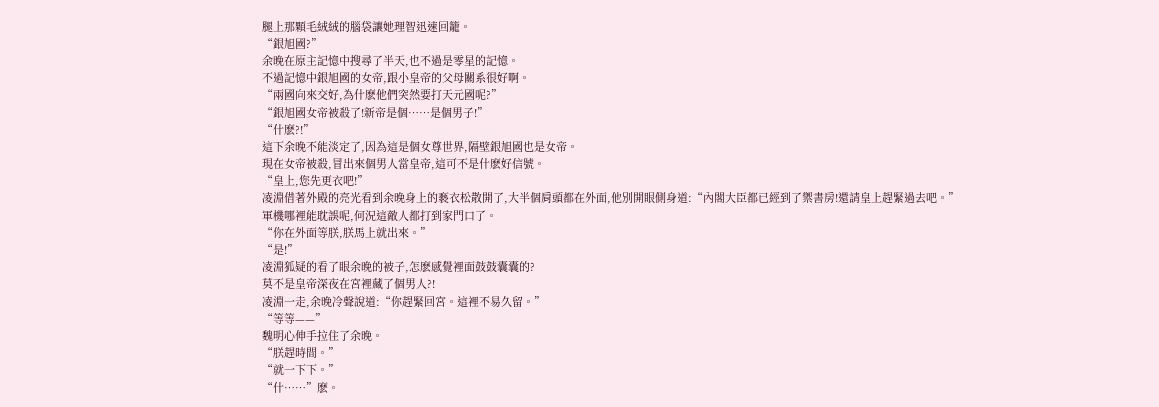腿上那顆毛絨絨的腦袋讓她理智迅速回籠。
“銀旭國?”
余晚在原主記憶中搜尋了半天,也不過是零星的記憶。
不過記憶中銀旭國的女帝,跟小皇帝的父母關系很好啊。
“兩國向來交好,為什麽他們突然要打天元國呢?”
“銀旭國女帝被殺了!新帝是個……是個男子!”
“什麽?!”
這下余晚不能淡定了,因為這是個女尊世界,隔壁銀旭國也是女帝。
現在女帝被殺,冒出來個男人當皇帝,這可不是什麽好信號。
“皇上,您先更衣吧!”
凌淵借著外殿的亮光看到余晚身上的褻衣松散開了,大半個肩頭都在外面,他別開眼側身道:“內閣大臣都已經到了禦書房!還請皇上趕緊過去吧。”
軍機哪裡能耽誤呢,何況這敵人都打到家門口了。
“你在外面等朕,朕馬上就出來。”
“是!”
凌淵狐疑的看了眼余晚的被子,怎麽感覺裡面鼓鼓囊囊的?
莫不是皇帝深夜在宮裡藏了個男人?!
凌淵一走,余晚冷聲說道:“你趕緊回宮。這裡不易久留。”
“等等——”
魏明心伸手拉住了余晚。
“朕趕時間。”
“就一下下。”
“什……”麽。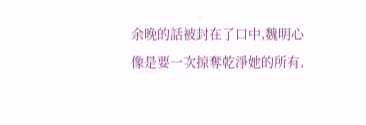余晚的話被封在了口中,魏明心像是要一次掠奪乾淨她的所有,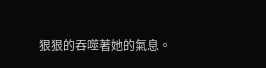狠狠的吞噬著她的氣息。